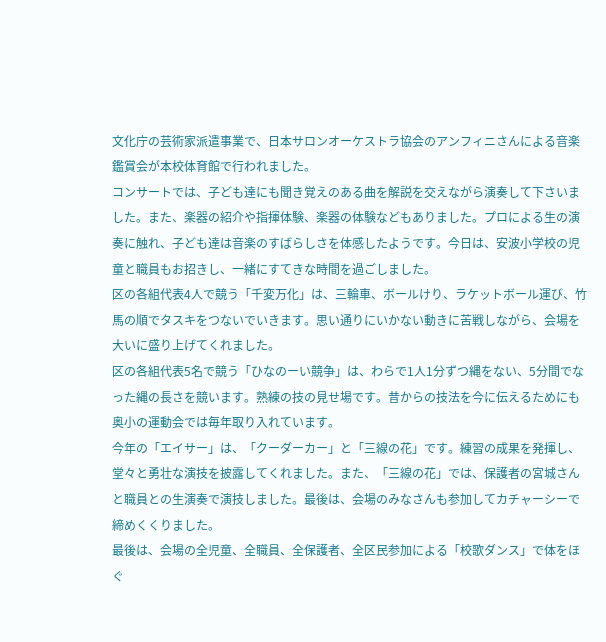文化庁の芸術家派遣事業で、日本サロンオーケストラ協会のアンフィニさんによる音楽鑑賞会が本校体育館で行われました。
コンサートでは、子ども達にも聞き覚えのある曲を解説を交えながら演奏して下さいました。また、楽器の紹介や指揮体験、楽器の体験などもありました。プロによる生の演奏に触れ、子ども達は音楽のすばらしさを体感したようです。今日は、安波小学校の児童と職員もお招きし、一緒にすてきな時間を過ごしました。
区の各組代表4人で競う「千変万化」は、三輪車、ボールけり、ラケットボール運び、竹馬の順でタスキをつないでいきます。思い通りにいかない動きに苦戦しながら、会場を大いに盛り上げてくれました。
区の各組代表5名で競う「ひなのーい競争」は、わらで1人1分ずつ縄をない、5分間でなった縄の長さを競います。熟練の技の見せ場です。昔からの技法を今に伝えるためにも奥小の運動会では毎年取り入れています。
今年の「エイサー」は、「クーダーカー」と「三線の花」です。練習の成果を発揮し、堂々と勇壮な演技を披露してくれました。また、「三線の花」では、保護者の宮城さんと職員との生演奏で演技しました。最後は、会場のみなさんも参加してカチャーシーで締めくくりました。
最後は、会場の全児童、全職員、全保護者、全区民参加による「校歌ダンス」で体をほぐ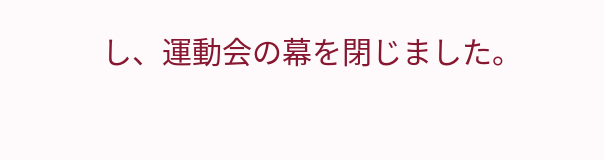し、運動会の幕を閉じました。